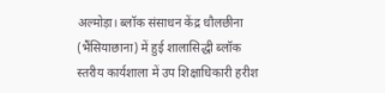अल्मोड़ा। ब्लॉक संसाधन केंद्र धौलछीना (भैंसियाछाना) में हुई शालासिद्धी ब्लॉक स्तरीय कार्यशाला में उप शिक्षाधिकारी हरीश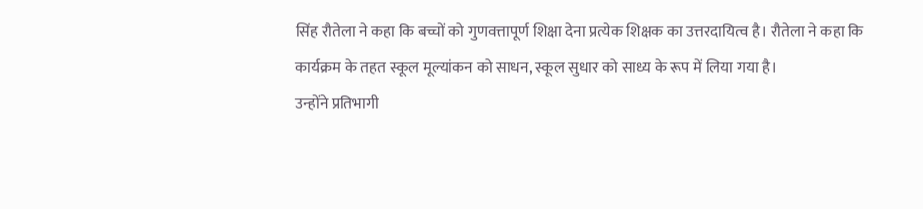सिंह रौतेला ने कहा कि बच्चों को गुणवत्तापूर्ण शिक्षा देना प्रत्येक शिक्षक का उत्तरदायित्व है। रौतेला ने कहा कि कार्यक्रम के तहत स्कूल मूल्यांकन को साधन, स्कूल सुधार को साध्य के रूप में लिया गया है।
उन्होंने प्रतिभागी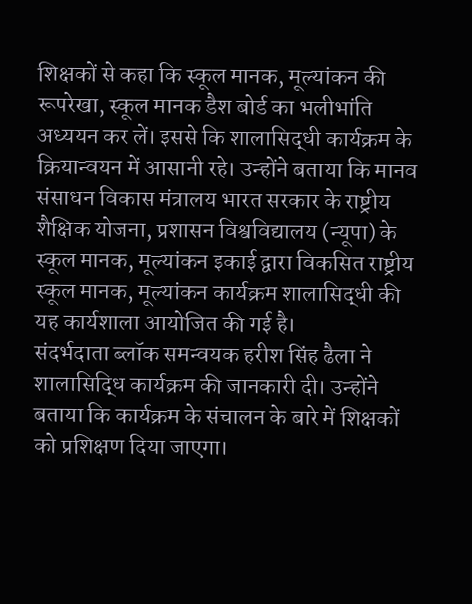शिक्षकों से कहा कि स्कूल मानक, मूल्यांकन की रूपरेखा, स्कूल मानक डैश बोर्ड का भलीभांति अध्ययन कर लें। इससे कि शालासिद्धी कार्यक्रम के क्रियान्वयन में आसानी रहे। उन्होंने बताया कि मानव संसाधन विकास मंत्रालय भारत सरकार के राष्ट्रीय शैक्षिक योजना, प्रशासन विश्वविद्यालय (न्यूपा) के स्कूल मानक, मूल्यांकन इकाई द्वारा विकसित राष्ट्रीय स्कूल मानक, मूल्यांकन कार्यक्रम शालासिद्धी की यह कार्यशाला आयोजित की गई है।
संदर्भदाता ब्लॉक समन्वयक हरीश सिंह ढैला ने शालासिद्धि कार्यक्रम की जानकारी दी। उन्होंने बताया कि कार्यक्रम के संचालन के बारे में शिक्षकों को प्रशिक्षण दिया जाएगा।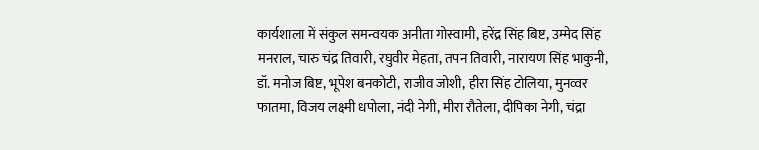कार्यशाला में संकुल समन्वयक अनीता गोस्वामी, हरेंद्र सिंह बिष्ट, उम्मेद सिंह मनराल, चारु चंद्र तिवारी, रघुवीर मेहता, तपन तिवारी, नारायण सिंह भाकुनी, डॉ. मनोज बिष्ट, भूपेश बनकोटी, राजीव जोशी, हीरा सिंह टोलिया, मुनव्वर फातमा, विजय लक्ष्मी धपोला, नंदी नेगी, मीरा रौतेला, दीपिका नेगी, चंद्रा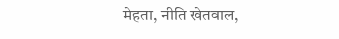मेहता, नीति खेतवाल,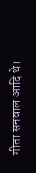गीता सनवाल आदि थे।